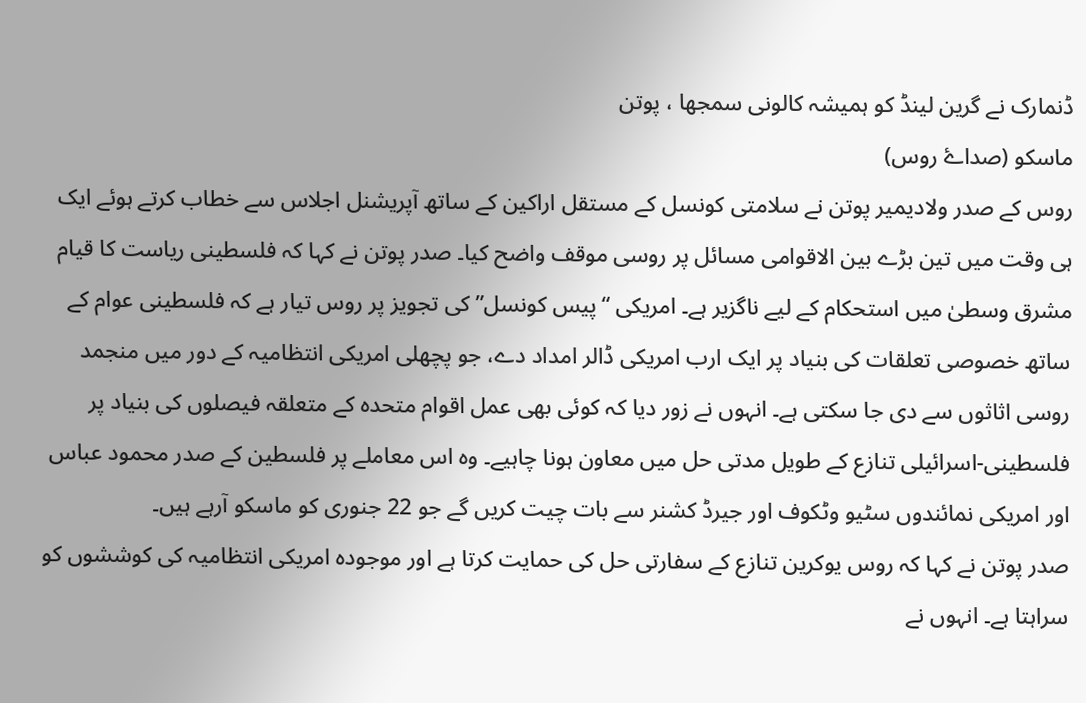ڈنمارک نے گرین لینڈ کو ہمیشہ کالونی سمجھا ، پوتن
ماسکو (صداۓ روس)
روس کے صدر ولادیمیر پوتن نے سلامتی کونسل کے مستقل اراکین کے ساتھ آپریشنل اجلاس سے خطاب کرتے ہوئے ایک ہی وقت میں تین بڑے بین الاقوامی مسائل پر روسی موقف واضح کیا۔ صدر پوتن نے کہا کہ فلسطینی ریاست کا قیام مشرق وسطیٰ میں استحکام کے لیے ناگزیر ہے۔ امریکی “پیس کونسل” کی تجویز پر روس تیار ہے کہ فلسطینی عوام کے ساتھ خصوصی تعلقات کی بنیاد پر ایک ارب امریکی ڈالر امداد دے، جو پچھلی امریکی انتظامیہ کے دور میں منجمد روسی اثاثوں سے دی جا سکتی ہے۔ انہوں نے زور دیا کہ کوئی بھی عمل اقوام متحدہ کے متعلقہ فیصلوں کی بنیاد پر فلسطینی-اسرائیلی تنازع کے طویل مدتی حل میں معاون ہونا چاہیے۔ وہ اس معاملے پر فلسطین کے صدر محمود عباس اور امریکی نمائندوں سٹیو وٹکوف اور جیرڈ کشنر سے بات چیت کریں گے جو 22 جنوری کو ماسکو آرہے ہیں۔
صدر پوتن نے کہا کہ روس یوکرین تنازع کے سفارتی حل کی حمایت کرتا ہے اور موجودہ امریکی انتظامیہ کی کوششوں کو سراہتا ہے۔ انہوں نے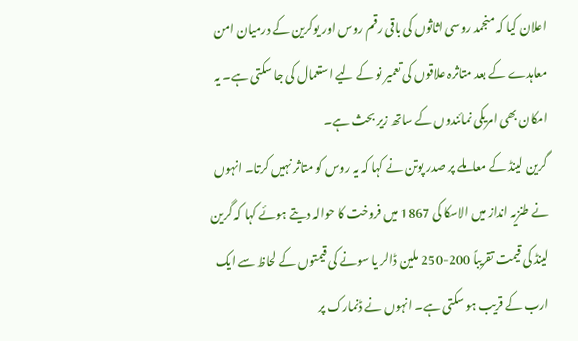اعلان کیا کہ منجمد روسی اثاثوں کی باقی رقم روس اور یوکرین کے درمیان امن معاہدے کے بعد متاثرہ علاقوں کی تعمیر نو کے لیے استعمال کی جا سکتی ہے۔ یہ امکان بھی امریکی نمائندوں کے ساتھ زیر بحث ہے۔
گرین لینڈ کے معاملے پر صدر پوتن نے کہا کہ یہ روس کو متاثر نہیں کرتا۔ انہوں نے طنزیہ انداز میں الاسکا کی 1867 میں فروخت کا حوالہ دیتے ہوئے کہا کہ گرین لینڈ کی قیمت تقریباً 200-250 ملین ڈالر یا سونے کی قیمتوں کے لحاظ سے ایک ارب کے قریب ہو سکتی ہے۔ انہوں نے ڈنمارک پر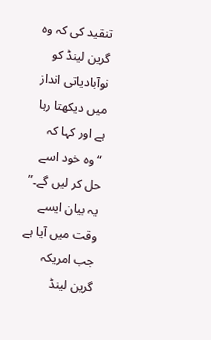تنقید کی کہ وہ گرین لینڈ کو نوآبادیاتی انداز میں دیکھتا رہا ہے اور کہا کہ “وہ خود اسے حل کر لیں گے۔”
یہ بیان ایسے وقت میں آیا ہے جب امریکہ گرین لینڈ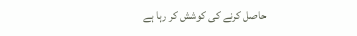حاصل کرنے کی کوشش کر رہا ہے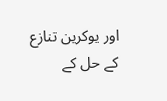اور یوکرین تنازع کے حل کے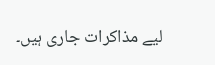لیے مذاکرات جاری ہیں۔